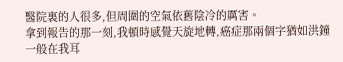醫院裏的人很多,但周圍的空氣依舊陰冷的厲害。
拿到報告的那一刻,我頓時感覺天旋地轉,癌症那兩個字猶如洪鐘一般在我耳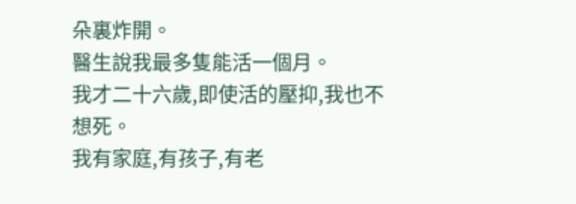朵裏炸開。
醫生說我最多隻能活一個月。
我才二十六歲,即使活的壓抑,我也不想死。
我有家庭,有孩子,有老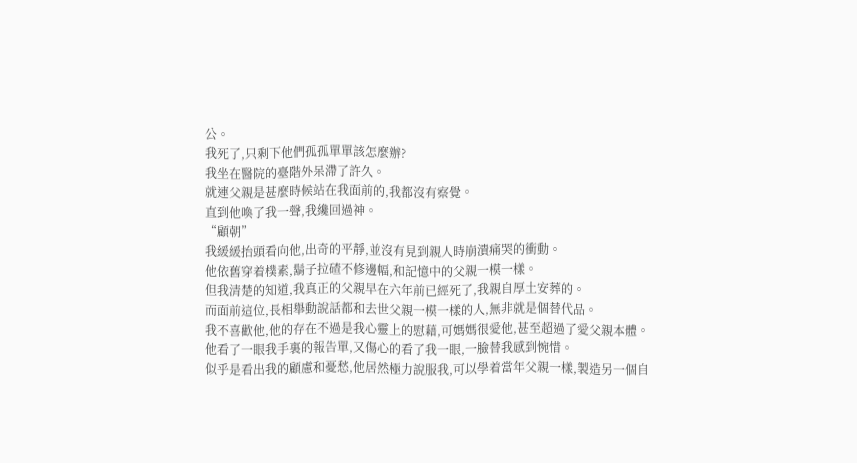公。
我死了,只剩下他們孤孤單單該怎麼辦?
我坐在醫院的臺階外呆滯了許久。
就連父親是甚麼時候站在我面前的,我都沒有察覺。
直到他喚了我一聲,我纔回過神。
“顧朝”
我緩緩抬頭看向他,出奇的平靜,並沒有見到親人時崩潰痛哭的衝動。
他依舊穿着樸素,鬍子拉碴不修邊幅,和記憶中的父親一模一樣。
但我清楚的知道,我真正的父親早在六年前已經死了,我親自厚土安葬的。
而面前這位,長相舉動說話都和去世父親一模一樣的人,無非就是個替代品。
我不喜歡他,他的存在不過是我心靈上的慰藉,可媽媽很愛他,甚至超過了愛父親本體。
他看了一眼我手裏的報告單,又傷心的看了我一眼,一臉替我感到惋惜。
似乎是看出我的顧慮和憂愁,他居然極力說服我,可以學着當年父親一樣,製造另一個自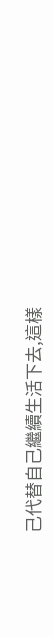己代替自己繼續生活下去,這樣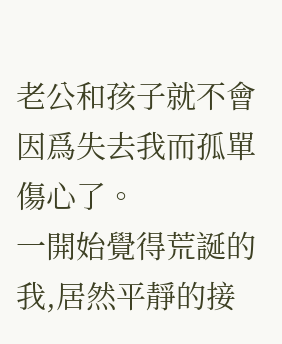老公和孩子就不會因爲失去我而孤單傷心了。
一開始覺得荒誕的我,居然平靜的接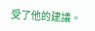受了他的建議。